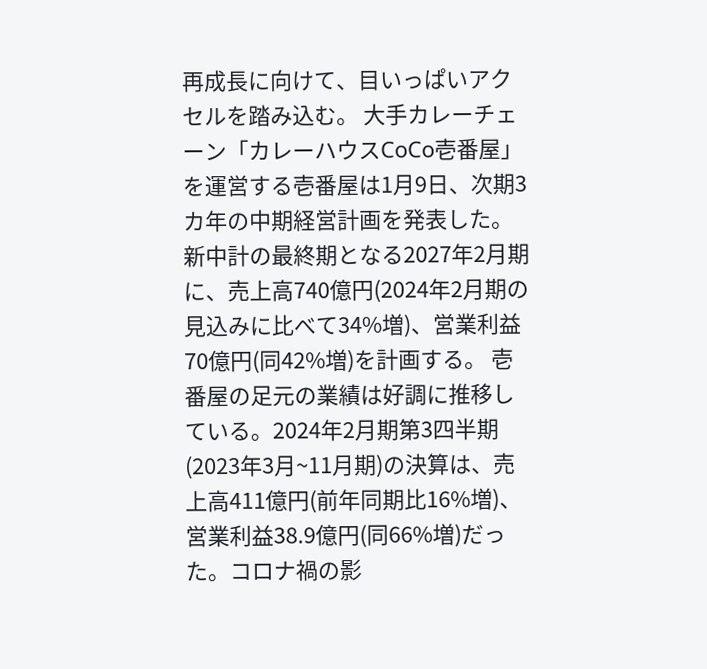再成長に向けて、目いっぱいアクセルを踏み込む。 大手カレーチェーン「カレーハウスCoCo壱番屋」を運営する壱番屋は1月9日、次期3カ年の中期経営計画を発表した。新中計の最終期となる2027年2月期に、売上高740億円(2024年2月期の見込みに比べて34%増)、営業利益70億円(同42%増)を計画する。 壱番屋の足元の業績は好調に推移している。2024年2月期第3四半期(2023年3月~11月期)の決算は、売上高411億円(前年同期比16%増)、営業利益38.9億円(同66%増)だった。コロナ禍の影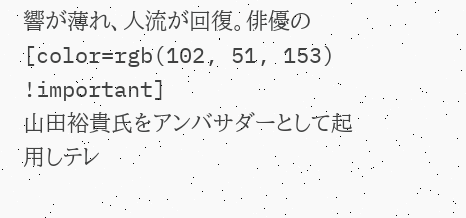響が薄れ、人流が回復。俳優の[color=rgb(102, 51, 153) !important]
山田裕貴氏をアンバサダーとして起用しテレ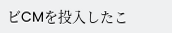ビCMを投入したこ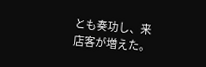とも奏功し、来店客が増えた。